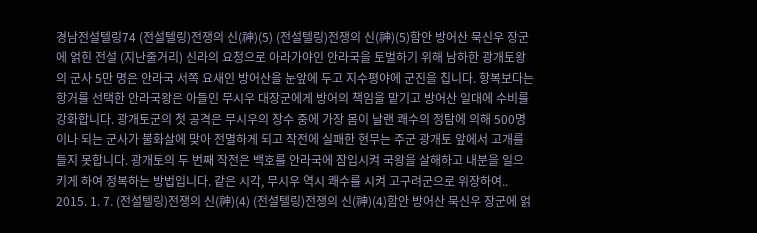경남전설텔링74 (전설텔링)전쟁의 신(神)(5) (전설텔링)전쟁의 신(神)(5)함안 방어산 묵신우 장군에 얽힌 전설 (지난줄거리) 신라의 요청으로 아라가야인 안라국을 토벌하기 위해 남하한 광개토왕의 군사 5만 명은 안라국 서쪽 요새인 방어산을 눈앞에 두고 지수평야에 군진을 칩니다. 항복보다는 항거를 선택한 안라국왕은 아들인 무시우 대장군에게 방어의 책임을 맡기고 방어산 일대에 수비를 강화합니다. 광개토군의 첫 공격은 무시우의 장수 중에 가장 몸이 날랜 쾌수의 정탐에 의해 500명이나 되는 군사가 불화살에 맞아 전멸하게 되고 작전에 실패한 현무는 주군 광개토 앞에서 고개를 들지 못합니다. 광개토의 두 번째 작전은 백호를 안라국에 잠입시켜 국왕을 살해하고 내분을 일으키게 하여 정복하는 방법입니다. 같은 시각, 무시우 역시 쾌수를 시켜 고구려군으로 위장하여.. 2015. 1. 7. (전설텔링)전쟁의 신(神)(4) (전설텔링)전쟁의 신(神)(4)함안 방어산 묵신우 장군에 얽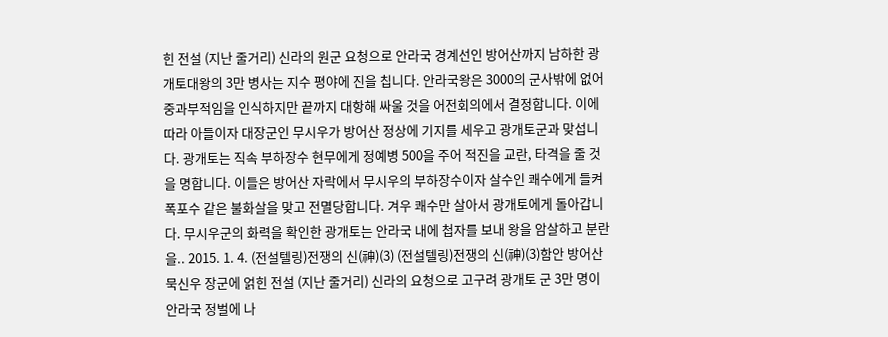힌 전설 (지난 줄거리) 신라의 원군 요청으로 안라국 경계선인 방어산까지 남하한 광개토대왕의 3만 병사는 지수 평야에 진을 칩니다. 안라국왕은 3000의 군사밖에 없어 중과부적임을 인식하지만 끝까지 대항해 싸울 것을 어전회의에서 결정합니다. 이에 따라 아들이자 대장군인 무시우가 방어산 정상에 기지를 세우고 광개토군과 맞섭니다. 광개토는 직속 부하장수 현무에게 정예병 500을 주어 적진을 교란, 타격을 줄 것을 명합니다. 이들은 방어산 자락에서 무시우의 부하장수이자 살수인 쾌수에게 들켜 폭포수 같은 불화살을 맞고 전멸당합니다. 겨우 쾌수만 살아서 광개토에게 돌아갑니다. 무시우군의 화력을 확인한 광개토는 안라국 내에 첩자를 보내 왕을 암살하고 분란을.. 2015. 1. 4. (전설텔링)전쟁의 신(神)(3) (전설텔링)전쟁의 신(神)(3)함안 방어산 묵신우 장군에 얽힌 전설 (지난 줄거리) 신라의 요청으로 고구려 광개토 군 3만 명이 안라국 정벌에 나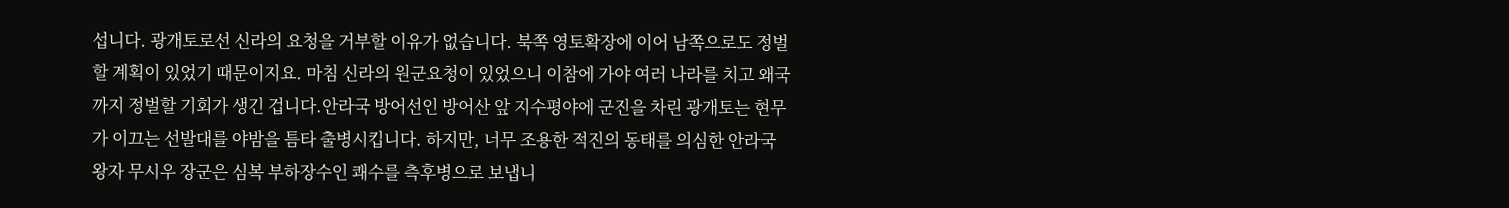섭니다. 광개토로선 신라의 요청을 거부할 이유가 없습니다. 북쪽 영토확장에 이어 남쪽으로도 정벌할 계획이 있었기 때문이지요. 마침 신라의 원군요청이 있었으니 이참에 가야 여러 나라를 치고 왜국까지 정벌할 기회가 생긴 겁니다.안라국 방어선인 방어산 앞 지수평야에 군진을 차린 광개토는 현무가 이끄는 선발대를 야밤을 틈타 출병시킵니다. 하지만, 너무 조용한 적진의 동태를 의심한 안라국 왕자 무시우 장군은 심복 부하장수인 쾌수를 측후병으로 보냅니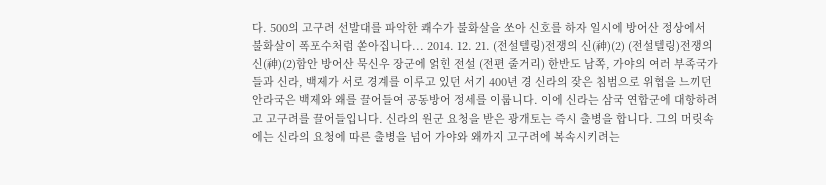다. 500의 고구려 선발대를 파악한 쾌수가 불화살을 쏘아 신호를 하자 일시에 방어산 정상에서 불화살이 폭포수처럼 쏟아집니다... 2014. 12. 21. (전설텔링)전쟁의 신(神)(2) (전설텔링)전쟁의 신(神)(2)함안 방어산 묵신우 장군에 얽힌 전설 (전편 줄거리) 한반도 남쪽, 가야의 여러 부족국가들과 신라, 백제가 서로 경계를 이루고 있던 서기 400년 경 신라의 잦은 침범으로 위협을 느끼던 안라국은 백제와 왜를 끌어들여 공동방어 정세를 이룹니다. 이에 신라는 삼국 연합군에 대항하려고 고구려를 끌어들입니다. 신라의 원군 요청을 받은 광개토는 즉시 출병을 합니다. 그의 머릿속에는 신라의 요청에 따른 출병을 넘어 가야와 왜까지 고구려에 복속시키려는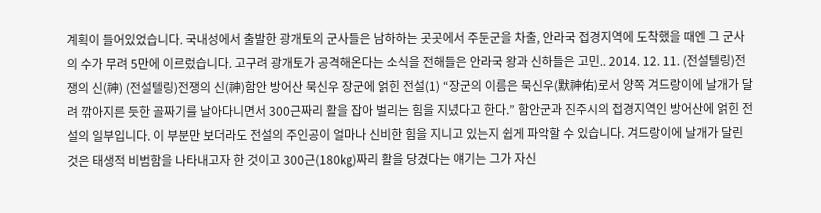계획이 들어있었습니다. 국내성에서 출발한 광개토의 군사들은 남하하는 곳곳에서 주둔군을 차출, 안라국 접경지역에 도착했을 때엔 그 군사의 수가 무려 5만에 이르렀습니다. 고구려 광개토가 공격해온다는 소식을 전해들은 안라국 왕과 신하들은 고민.. 2014. 12. 11. (전설텔링)전쟁의 신(神) (전설텔링)전쟁의 신(神)함안 방어산 묵신우 장군에 얽힌 전설(1) “장군의 이름은 묵신우(默神佑)로서 양쪽 겨드랑이에 날개가 달려 깎아지른 듯한 골짜기를 날아다니면서 300근짜리 활을 잡아 벌리는 힘을 지녔다고 한다.” 함안군과 진주시의 접경지역인 방어산에 얽힌 전설의 일부입니다. 이 부분만 보더라도 전설의 주인공이 얼마나 신비한 힘을 지니고 있는지 쉽게 파악할 수 있습니다. 겨드랑이에 날개가 달린 것은 태생적 비범함을 나타내고자 한 것이고 300근(180㎏)짜리 활을 당겼다는 얘기는 그가 자신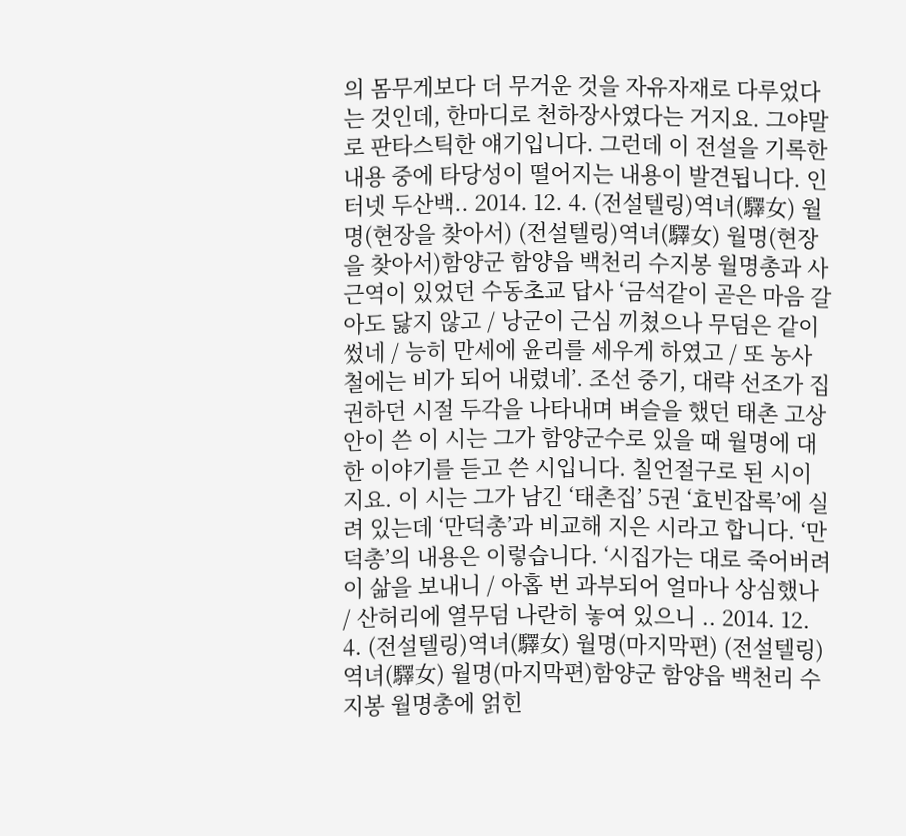의 몸무게보다 더 무거운 것을 자유자재로 다루었다는 것인데, 한마디로 천하장사였다는 거지요. 그야말로 판타스틱한 얘기입니다. 그런데 이 전설을 기록한 내용 중에 타당성이 떨어지는 내용이 발견됩니다. 인터넷 두산백.. 2014. 12. 4. (전설텔링)역녀(驛女) 월명(현장을 찾아서) (전설텔링)역녀(驛女) 월명(현장을 찾아서)함양군 함양읍 백천리 수지봉 월명총과 사근역이 있었던 수동초교 답사 ‘금석같이 곧은 마음 갈아도 닳지 않고 / 낭군이 근심 끼쳤으나 무덤은 같이 썼네 / 능히 만세에 윤리를 세우게 하였고 / 또 농사철에는 비가 되어 내렸네’. 조선 중기, 대략 선조가 집권하던 시절 두각을 나타내며 벼슬을 했던 태촌 고상안이 쓴 이 시는 그가 함양군수로 있을 때 월명에 대한 이야기를 듣고 쓴 시입니다. 칠언절구로 된 시이지요. 이 시는 그가 남긴 ‘태촌집’ 5권 ‘효빈잡록’에 실려 있는데 ‘만덕총’과 비교해 지은 시라고 합니다. ‘만덕총’의 내용은 이렇습니다. ‘시집가는 대로 죽어버려 이 삶을 보내니 / 아홉 번 과부되어 얼마나 상심했나 / 산허리에 열무덤 나란히 놓여 있으니 .. 2014. 12. 4. (전설텔링)역녀(驛女) 월명(마지막편) (전설텔링)역녀(驛女) 월명(마지막편)함양군 함양읍 백천리 수지봉 월명총에 얽힌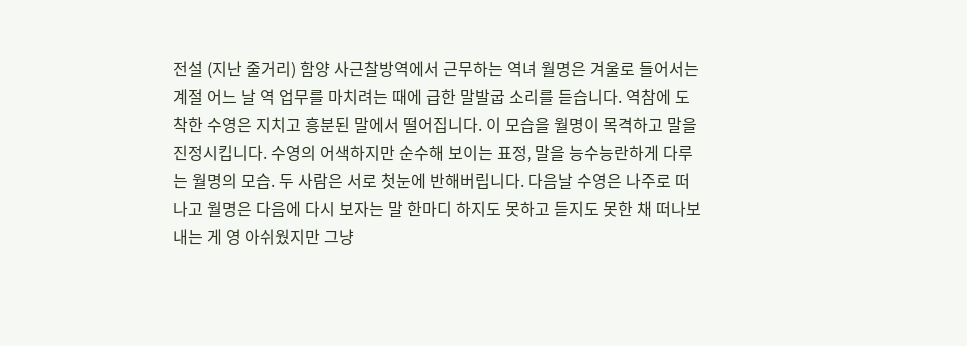전설 (지난 줄거리) 함양 사근찰방역에서 근무하는 역녀 월명은 겨울로 들어서는 계절 어느 날 역 업무를 마치려는 때에 급한 말발굽 소리를 듣습니다. 역참에 도착한 수영은 지치고 흥분된 말에서 떨어집니다. 이 모습을 월명이 목격하고 말을 진정시킵니다. 수영의 어색하지만 순수해 보이는 표정, 말을 능수능란하게 다루는 월명의 모습. 두 사람은 서로 첫눈에 반해버립니다. 다음날 수영은 나주로 떠나고 월명은 다음에 다시 보자는 말 한마디 하지도 못하고 듣지도 못한 채 떠나보내는 게 영 아쉬웠지만 그냥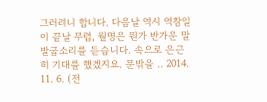그러려니 합니다. 다음날 역시 역참일이 끝날 무렵, 월명은 뭔가 반가운 말발굽소리를 듣습니다. 속으로 은근히 기대를 했겠지요. 문밖을 .. 2014. 11. 6. (전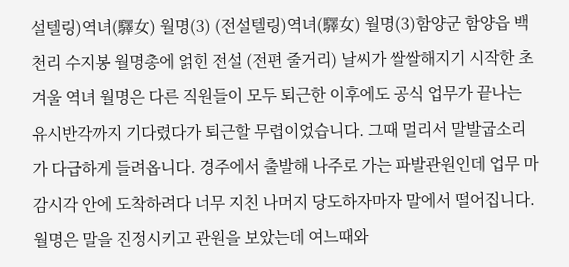설텔링)역녀(驛女) 월명(3) (전설텔링)역녀(驛女) 월명(3)함양군 함양읍 백천리 수지봉 월명총에 얽힌 전설 (전편 줄거리) 날씨가 쌀쌀해지기 시작한 초겨울 역녀 월명은 다른 직원들이 모두 퇴근한 이후에도 공식 업무가 끝나는 유시반각까지 기다렸다가 퇴근할 무렵이었습니다. 그때 멀리서 말발굽소리가 다급하게 들려옵니다. 경주에서 출발해 나주로 가는 파발관원인데 업무 마감시각 안에 도착하려다 너무 지친 나머지 당도하자마자 말에서 떨어집니다.월명은 말을 진정시키고 관원을 보았는데 여느때와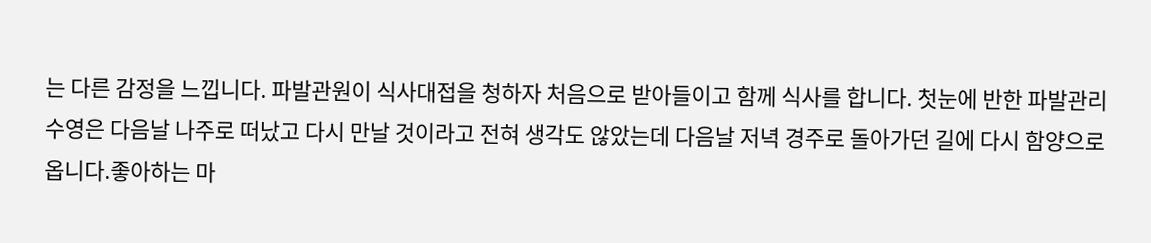는 다른 감정을 느낍니다. 파발관원이 식사대접을 청하자 처음으로 받아들이고 함께 식사를 합니다. 첫눈에 반한 파발관리 수영은 다음날 나주로 떠났고 다시 만날 것이라고 전혀 생각도 않았는데 다음날 저녁 경주로 돌아가던 길에 다시 함양으로 옵니다.좋아하는 마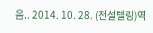음.. 2014. 10. 28. (전설텔링)역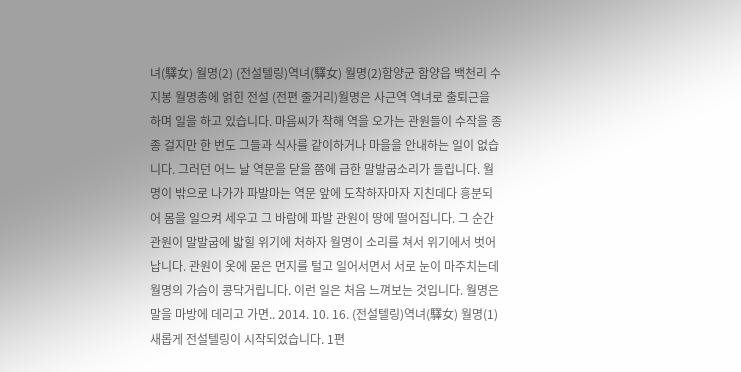녀(驛女) 월명(2) (전설텔링)역녀(驛女) 월명(2)함양군 함양읍 백천리 수지봉 월명총에 얽힌 전설 (전편 줄거리)월명은 사근역 역녀로 출퇴근을 하며 일을 하고 있습니다. 마음씨가 착해 역을 오가는 관원들이 수작을 종종 걸지만 한 번도 그들과 식사를 같이하거나 마을을 안내하는 일이 없습니다. 그러던 어느 날 역문을 닫을 쯤에 급한 말발굽소리가 들립니다. 월명이 밖으로 나가가 파발마는 역문 앞에 도착하자마자 지친데다 흥분되어 몸을 일으켜 세우고 그 바람에 파발 관원이 땅에 떨어집니다. 그 순간 관원이 말발굽에 밟힐 위기에 처하자 월명이 소리를 쳐서 위기에서 벗어납니다. 관원이 옷에 묻은 먼지를 털고 일어서면서 서로 눈이 마주치는데 월명의 가슴이 콩닥거립니다. 이런 일은 처음 느껴보는 것입니다. 월명은 말을 마방에 데리고 가면.. 2014. 10. 16. (전설텔링)역녀(驛女) 월명(1) 새롭게 전설텔링이 시작되었습니다. 1편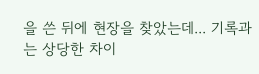을 쓴 뒤에 현장을 찾았는데... 기록과는 상당한 차이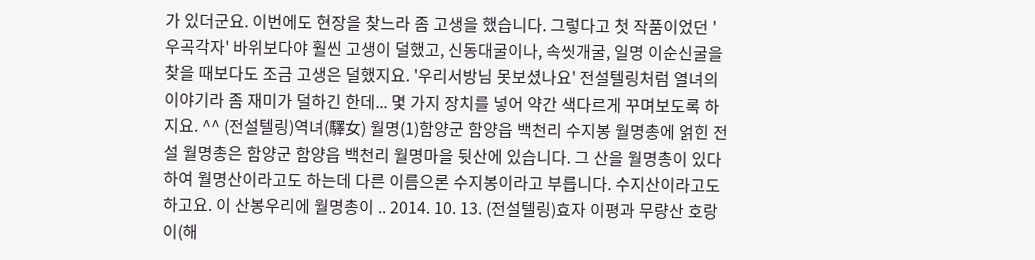가 있더군요. 이번에도 현장을 찾느라 좀 고생을 했습니다. 그렇다고 첫 작품이었던 '우곡각자' 바위보다야 훨씬 고생이 덜했고, 신동대굴이나, 속씻개굴, 일명 이순신굴을 찾을 때보다도 조금 고생은 덜했지요. '우리서방님 못보셨나요' 전설텔링처럼 열녀의 이야기라 좀 재미가 덜하긴 한데... 몇 가지 장치를 넣어 약간 색다르게 꾸며보도록 하지요. ^^ (전설텔링)역녀(驛女) 월명(1)함양군 함양읍 백천리 수지봉 월명총에 얽힌 전설 월명총은 함양군 함양읍 백천리 월명마을 뒷산에 있습니다. 그 산을 월명총이 있다 하여 월명산이라고도 하는데 다른 이름으론 수지봉이라고 부릅니다. 수지산이라고도 하고요. 이 산봉우리에 월명총이 .. 2014. 10. 13. (전설텔링)효자 이평과 무량산 호랑이(해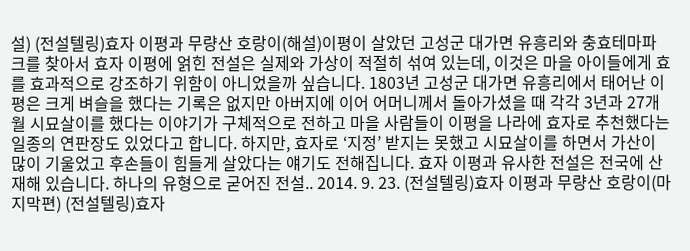설) (전설텔링)효자 이평과 무량산 호랑이(해설)이평이 살았던 고성군 대가면 유흥리와 충효테마파크를 찾아서 효자 이평에 얽힌 전설은 실제와 가상이 적절히 섞여 있는데, 이것은 마을 아이들에게 효를 효과적으로 강조하기 위함이 아니었을까 싶습니다. 1803년 고성군 대가면 유흥리에서 태어난 이평은 크게 벼슬을 했다는 기록은 없지만 아버지에 이어 어머니께서 돌아가셨을 때 각각 3년과 27개월 시묘살이를 했다는 이야기가 구체적으로 전하고 마을 사람들이 이평을 나라에 효자로 추천했다는 일종의 연판장도 있었다고 합니다. 하지만, 효자로 ‘지정’ 받지는 못했고 시묘살이를 하면서 가산이 많이 기울었고 후손들이 힘들게 살았다는 얘기도 전해집니다. 효자 이평과 유사한 전설은 전국에 산재해 있습니다. 하나의 유형으로 굳어진 전설.. 2014. 9. 23. (전설텔링)효자 이평과 무량산 호랑이(마지막편) (전설텔링)효자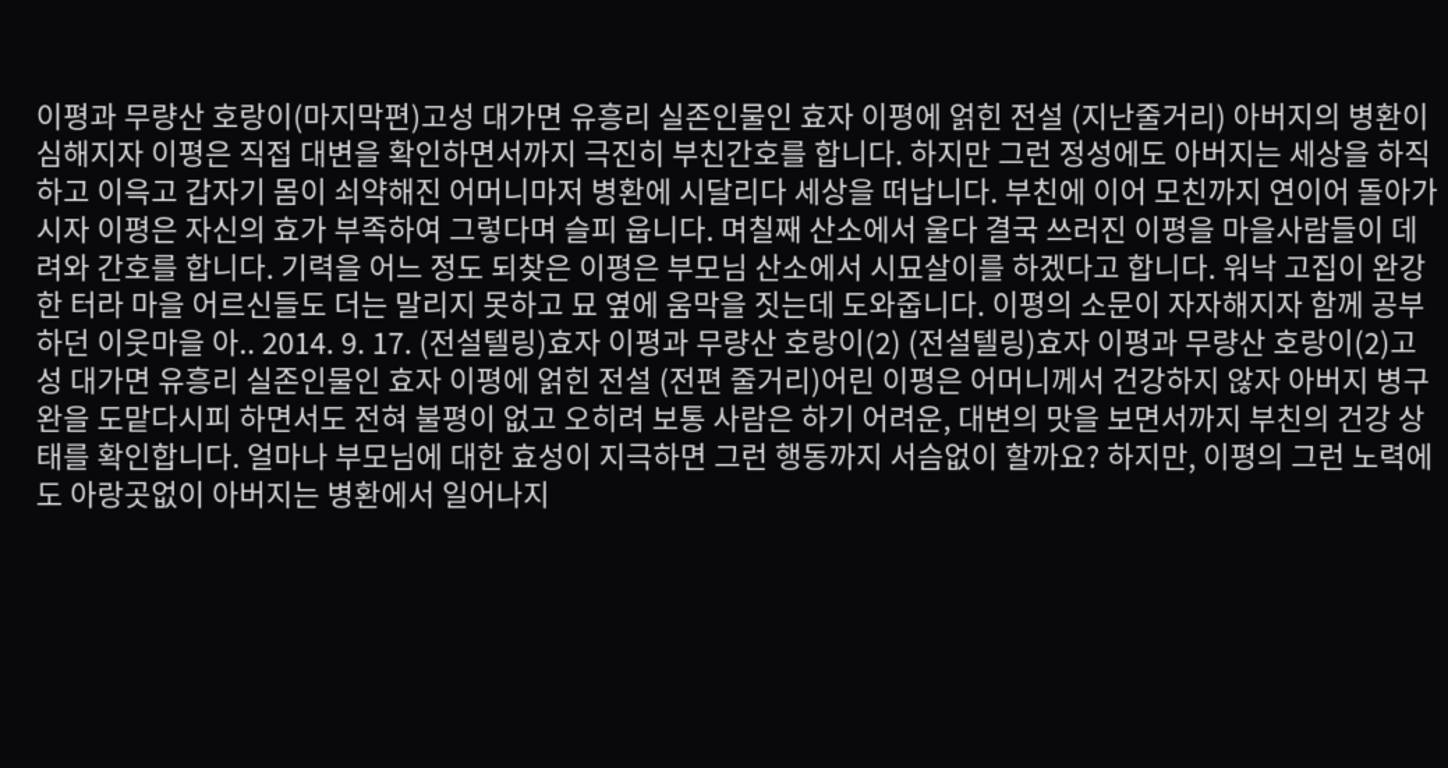이평과 무량산 호랑이(마지막편)고성 대가면 유흥리 실존인물인 효자 이평에 얽힌 전설 (지난줄거리) 아버지의 병환이 심해지자 이평은 직접 대변을 확인하면서까지 극진히 부친간호를 합니다. 하지만 그런 정성에도 아버지는 세상을 하직하고 이윽고 갑자기 몸이 쇠약해진 어머니마저 병환에 시달리다 세상을 떠납니다. 부친에 이어 모친까지 연이어 돌아가시자 이평은 자신의 효가 부족하여 그렇다며 슬피 웁니다. 며칠째 산소에서 울다 결국 쓰러진 이평을 마을사람들이 데려와 간호를 합니다. 기력을 어느 정도 되찾은 이평은 부모님 산소에서 시묘살이를 하겠다고 합니다. 워낙 고집이 완강한 터라 마을 어르신들도 더는 말리지 못하고 묘 옆에 움막을 짓는데 도와줍니다. 이평의 소문이 자자해지자 함께 공부하던 이웃마을 아.. 2014. 9. 17. (전설텔링)효자 이평과 무량산 호랑이(2) (전설텔링)효자 이평과 무량산 호랑이(2)고성 대가면 유흥리 실존인물인 효자 이평에 얽힌 전설 (전편 줄거리)어린 이평은 어머니께서 건강하지 않자 아버지 병구완을 도맡다시피 하면서도 전혀 불평이 없고 오히려 보통 사람은 하기 어려운, 대변의 맛을 보면서까지 부친의 건강 상태를 확인합니다. 얼마나 부모님에 대한 효성이 지극하면 그런 행동까지 서슴없이 할까요? 하지만, 이평의 그런 노력에도 아랑곳없이 아버지는 병환에서 일어나지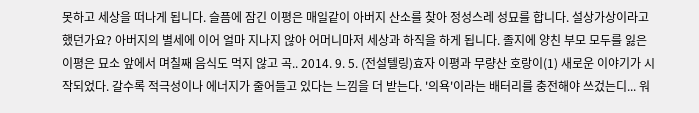못하고 세상을 떠나게 됩니다. 슬픔에 잠긴 이평은 매일같이 아버지 산소를 찾아 정성스레 성묘를 합니다. 설상가상이라고 했던가요? 아버지의 별세에 이어 얼마 지나지 않아 어머니마저 세상과 하직을 하게 됩니다. 졸지에 양친 부모 모두를 잃은 이평은 묘소 앞에서 며칠째 음식도 먹지 않고 곡.. 2014. 9. 5. (전설텔링)효자 이평과 무량산 호랑이(1) 새로운 이야기가 시작되었다. 갈수록 적극성이나 에너지가 줄어들고 있다는 느낌을 더 받는다. '의욕'이라는 배터리를 충전해야 쓰겄는디... 워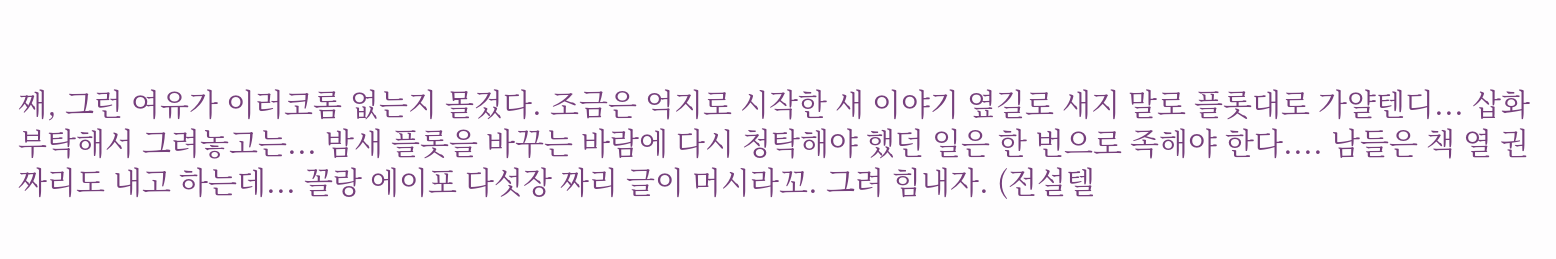째, 그런 여유가 이러코롬 없는지 몰겄다. 조금은 억지로 시작한 새 이야기 옆길로 새지 말로 플롯대로 가얄텐디... 삽화 부탁해서 그려놓고는... 밤새 플롯을 바꾸는 바람에 다시 청탁해야 했던 일은 한 번으로 족해야 한다.... 남들은 책 열 권짜리도 내고 하는데... 꼴랑 에이포 다섯장 짜리 글이 머시라꼬. 그려 힘내자. (전설텔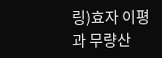링)효자 이평과 무량산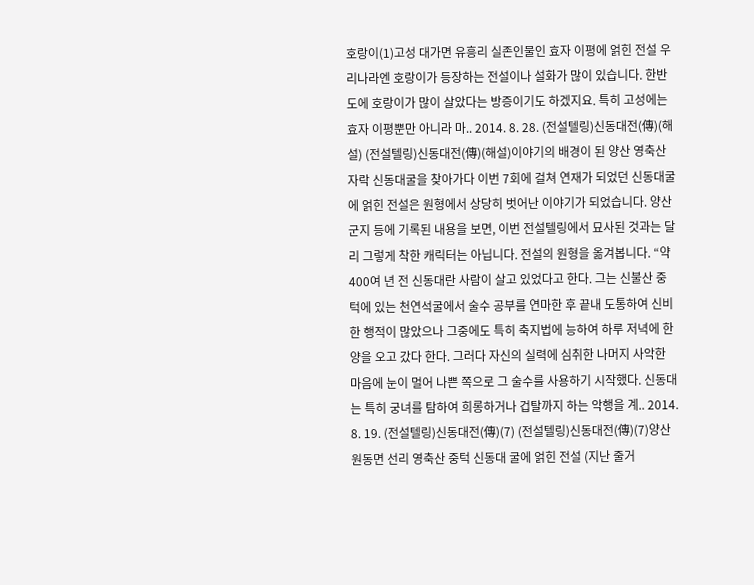호랑이(1)고성 대가면 유흥리 실존인물인 효자 이평에 얽힌 전설 우리나라엔 호랑이가 등장하는 전설이나 설화가 많이 있습니다. 한반도에 호랑이가 많이 살았다는 방증이기도 하겠지요. 특히 고성에는 효자 이평뿐만 아니라 마.. 2014. 8. 28. (전설텔링)신동대전(傳)(해설) (전설텔링)신동대전(傳)(해설)이야기의 배경이 된 양산 영축산 자락 신동대굴을 찾아가다 이번 7회에 걸쳐 연재가 되었던 신동대굴에 얽힌 전설은 원형에서 상당히 벗어난 이야기가 되었습니다. 양산군지 등에 기록된 내용을 보면, 이번 전설텔링에서 묘사된 것과는 달리 그렇게 착한 캐릭터는 아닙니다. 전설의 원형을 옮겨봅니다. “약 400여 년 전 신동대란 사람이 살고 있었다고 한다. 그는 신불산 중턱에 있는 천연석굴에서 술수 공부를 연마한 후 끝내 도통하여 신비한 행적이 많았으나 그중에도 특히 축지법에 능하여 하루 저녁에 한양을 오고 갔다 한다. 그러다 자신의 실력에 심취한 나머지 사악한 마음에 눈이 멀어 나쁜 쪽으로 그 술수를 사용하기 시작했다. 신동대는 특히 궁녀를 탐하여 희롱하거나 겁탈까지 하는 악행을 계.. 2014. 8. 19. (전설텔링)신동대전(傳)(7) (전설텔링)신동대전(傳)(7)양산 원동면 선리 영축산 중턱 신동대 굴에 얽힌 전설 (지난 줄거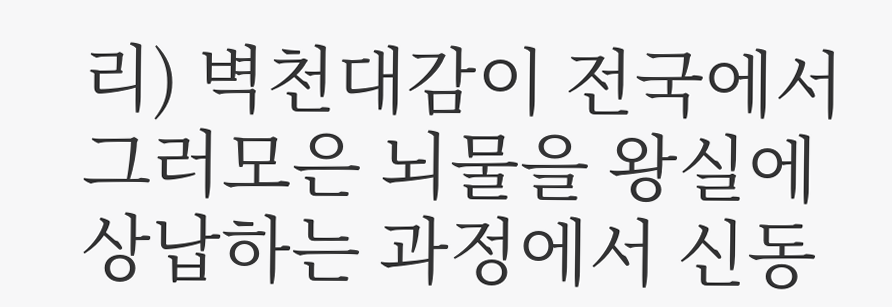리) 벽천대감이 전국에서 그러모은 뇌물을 왕실에 상납하는 과정에서 신동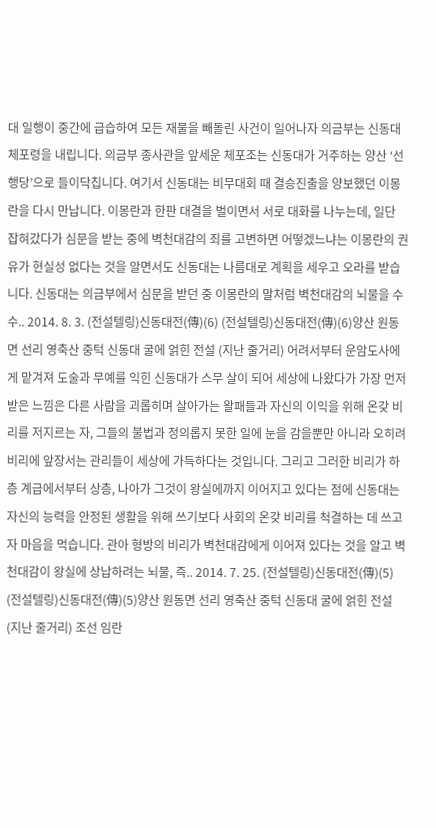대 일행이 중간에 급습하여 모든 재물을 빼돌린 사건이 일어나자 의금부는 신동대 체포령을 내립니다. 의금부 종사관을 앞세운 체포조는 신동대가 거주하는 양산 ‘선행당’으로 들이닥칩니다. 여기서 신동대는 비무대회 때 결승진출을 양보했던 이몽란을 다시 만납니다. 이몽란과 한판 대결을 벌이면서 서로 대화를 나누는데, 일단 잡혀갔다가 심문을 받는 중에 벽천대감의 죄를 고변하면 어떻겠느냐는 이몽란의 권유가 현실성 없다는 것을 알면서도 신동대는 나름대로 계획을 세우고 오라를 받습니다. 신동대는 의금부에서 심문을 받던 중 이몽란의 말처럼 벽천대감의 뇌물을 수수.. 2014. 8. 3. (전설텔링)신동대전(傳)(6) (전설텔링)신동대전(傳)(6)양산 원동면 선리 영축산 중턱 신동대 굴에 얽힌 전설 (지난 줄거리) 어려서부터 운암도사에게 맡겨져 도술과 무예를 익힌 신동대가 스무 살이 되어 세상에 나왔다가 가장 먼저 받은 느낌은 다른 사람을 괴롭히며 살아가는 왈패들과 자신의 이익을 위해 온갖 비리를 저지르는 자, 그들의 불법과 정의롭지 못한 일에 눈을 감을뿐만 아니라 오히려 비리에 앞장서는 관리들이 세상에 가득하다는 것입니다. 그리고 그러한 비리가 하층 계급에서부터 상층, 나아가 그것이 왕실에까지 이어지고 있다는 점에 신동대는 자신의 능력을 안정된 생활을 위해 쓰기보다 사회의 온갖 비리를 척결하는 데 쓰고자 마음을 먹습니다. 관아 형방의 비리가 벽천대감에게 이어져 있다는 것을 알고 벽천대감이 왕실에 상납하려는 뇌물, 즉.. 2014. 7. 25. (전설텔링)신동대전(傳)(5) (전설텔링)신동대전(傳)(5)양산 원동면 선리 영축산 중턱 신동대 굴에 얽힌 전설 (지난 줄거리) 조선 임란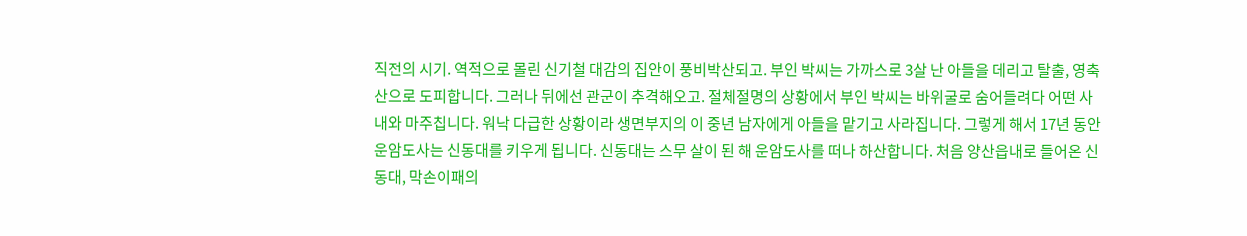직전의 시기. 역적으로 몰린 신기철 대감의 집안이 풍비박산되고. 부인 박씨는 가까스로 3살 난 아들을 데리고 탈출, 영축산으로 도피합니다. 그러나 뒤에선 관군이 추격해오고. 절체절명의 상황에서 부인 박씨는 바위굴로 숨어들려다 어떤 사내와 마주칩니다. 워낙 다급한 상황이라 생면부지의 이 중년 남자에게 아들을 맡기고 사라집니다. 그렇게 해서 17년 동안 운암도사는 신동대를 키우게 됩니다. 신동대는 스무 살이 된 해 운암도사를 떠나 하산합니다. 처음 양산읍내로 들어온 신동대, 막손이패의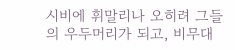시비에 휘말리나 오히려 그들의 우두머리가 되고, 비무대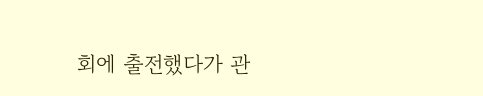회에 출전했다가 관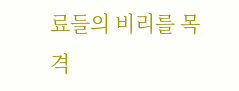료들의 비리를 목격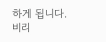하게 됩니다. 비리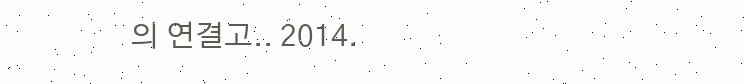의 연결고.. 2014.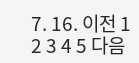7. 16. 이전 1 2 3 4 5 다음